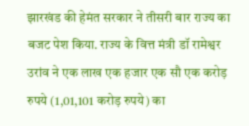झारखंड की हेमंत सरकार ने तीसरी बार राज्य का बजट पेश किया. राज्य के वित्त मंत्री डॉ रामेश्वर उरांव ने एक लाख एक हजार एक सौ एक करोड़ रुपये (1,01,101 करोड़ रुपये) का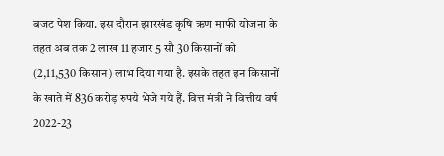बजट पेश किया. इस दौरान झारखंड कृषि ऋण माफी योजना के तहत अब तक 2 लाख 11 हजार 5 सौ 30 किसानों को (2,11,530 किसान) लाभ दिया गया है. इसके तहत इन किसानों के खाते में 836 करोड़ रुपये भेजे गये हैं. वित्त मंत्री ने वित्तीय वर्ष 2022-23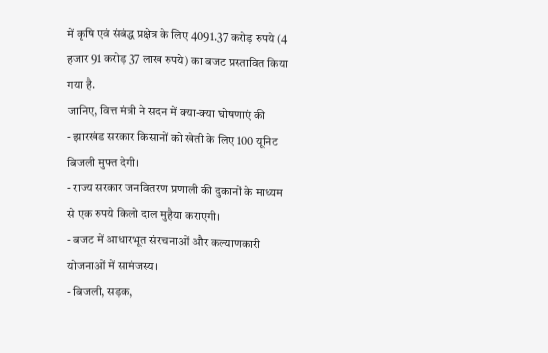में कृषि एवं संबंद्ध प्रक्षेत्र के लिए 4091.37 करोड़ रुपये (4 हजार 91 करोड़ 37 लाख रुपये) का बजट प्रस्तावित किया गया है.
जानिए, वित्त मंत्री ने सदन में क्या-क्या घोषणाएं की
- झारखंड सरकार किसानों को खेती के लिए 100 यूनिट बिजली मुफ्त देगी।
- राज्य सरकार जनवितरण प्रणाली की दुकानों के माध्यम से एक रुपये किलो दाल मुहैया कराएगी।
- बजट में आधारभूत संरचनाओं और कल्याणकारी योजनाओं में सामंजस्य।
- बिजली, सड़क,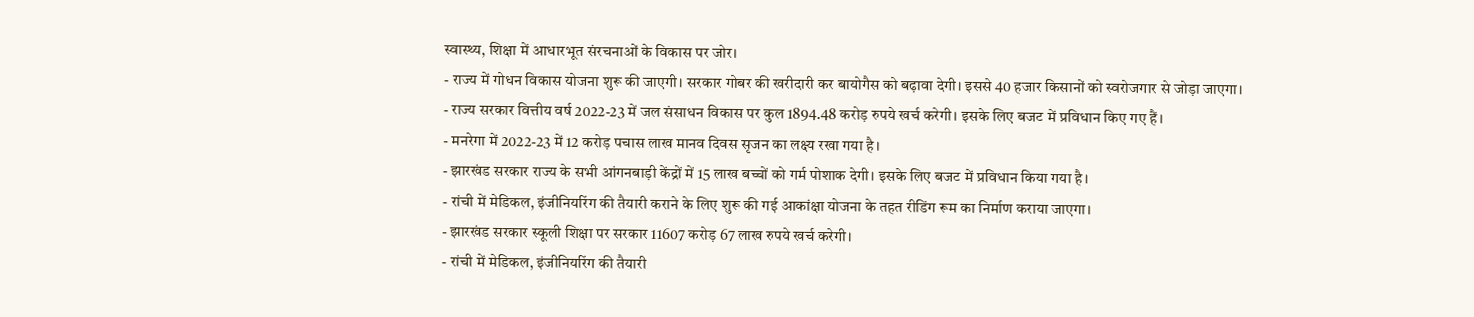स्वास्थ्य, शिक्षा में आधारभूत संरचनाओं के विकास पर जोर।
- राज्य में गोधन विकास योजना शुरू की जाएगी। सरकार गोबर की खरीदारी कर बायोगैस को बढ़ावा देगी। इससे 40 हजार किसानों को स्वरोजगार से जोड़ा जाएगा।
- राज्य सरकार वित्तीय वर्ष 2022-23 में जल संसाधन विकास पर कुल 1894.48 करोड़ रुपये खर्च करेगी। इसके लिए बजट में प्रविधान किए गए हैं।
- मनरेगा में 2022-23 में 12 करोड़ पचास लाख मानव दिवस सृजन का लक्ष्य रखा गया है।
- झारखंड सरकार राज्य के सभी आंगनबाड़ी केंद्रों में 15 लाख बच्चों को गर्म पोशाक देगी। इसके लिए बजट में प्रविधान किया गया है।
- रांची में मेडिकल, इंजीनियरिंग की तैयारी कराने के लिए शुरू की गई आकांक्षा योजना के तहत रीडिंग रूम का निर्माण कराया जाएगा।
- झारखंड सरकार स्कूली शिक्षा पर सरकार 11607 करोड़ 67 लाख रुपये खर्च करेगी।
- रांची में मेडिकल, इंजीनियरिंग की तैयारी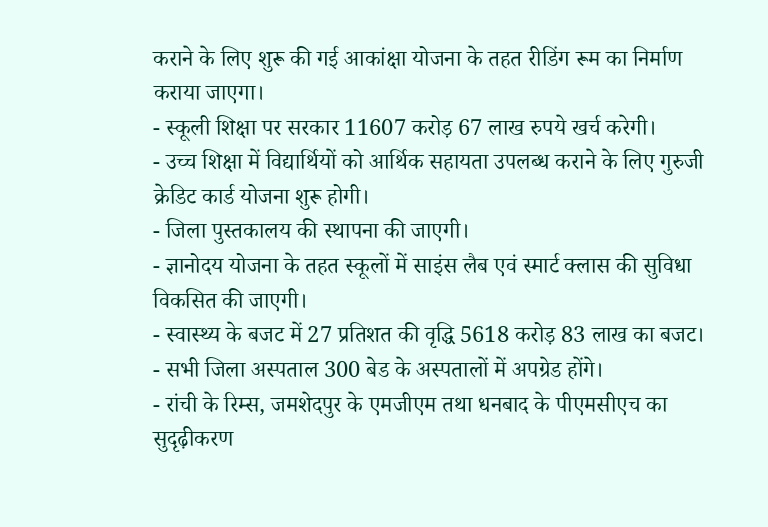कराने के लिए शुरू की गई आकांक्षा योजना के तहत रीडिंग रूम का निर्माण कराया जाएगा।
- स्कूली शिक्षा पर सरकार 11607 करोड़ 67 लाख रुपये खर्च करेगी।
- उच्च शिक्षा में विद्यार्थियों को आर्थिक सहायता उपलब्ध कराने के लिए गुरुजी क्रेडिट कार्ड योजना शुरू होगी।
- जिला पुस्तकालय की स्थापना की जाएगी।
- ज्ञानोदय योजना के तहत स्कूलों में साइंस लैब एवं स्मार्ट क्लास की सुविधा विकसित की जाएगी।
- स्वास्थ्य के बजट में 27 प्रतिशत की वृद्धि 5618 करोड़ 83 लाख का बजट।
- सभी जिला अस्पताल 300 बेड के अस्पतालों में अपग्रेड होंगे।
- रांची के रिम्स, जमशेदपुर के एमजीएम तथा धनबाद के पीएमसीएच का सुदृढ़ीकरण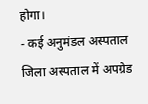होगा।
- कई अनुमंडल अस्पताल जिला अस्पताल में अपग्रेड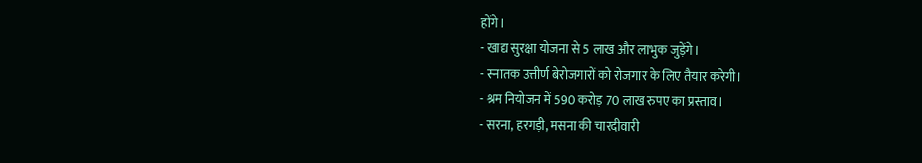होंगे।
- खाद्य सुरक्षा योजना से 5 लाख और लाभुक जुड़ेंगे।
- स्नातक उत्तीर्ण बेरोजगारों को रोजगार के लिए तैयार करेगी।
- श्रम नियोजन में 590 करोड़ 70 लाख रुपए का प्रस्ताव।
- सरना, हरगड़ी, मसना की चारदीवारी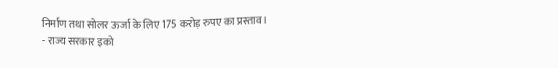निर्माण तथा सोलर ऊर्जा के लिए 175 करोड़ रुपए का प्रस्ताव।
- राज्य सरकार इको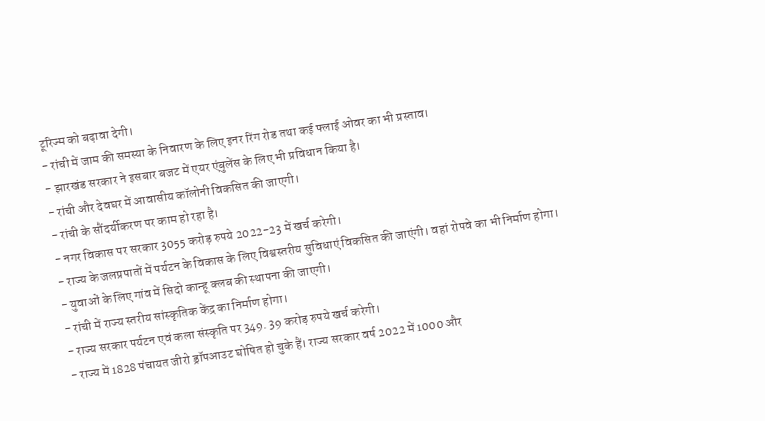टूरिज्म को बढ़ावा देगी।
- रांची में जाम की समस्या के निवारण के लिए इनर रिंग रोड तथा कई फ्लाई ओवर का भी प्रस्ताव।
- झारखंड सरकार ने इसबार बजट में एयर एंबुलेंस के लिए भी प्रविधान किया है।
- रांची और देवघर में आवासीय कॉलोनी विकसित की जाएगी।
- रांची के सौंदर्यीकरण पर काम हो रहा है।
- नगर विकास पर सरकार 3055 करोड़ रुपये 2022-23 में खर्च करेगी।
- राज्य के जलप्रपातों में पर्यटन के विकास के लिए विश्वस्तरीय सुविधाएं विकसित की जाएंगी। वहां रोपवे का भी निर्माण होगा।
- युवाओं के लिए गांव में सिदो कान्हू क्लब की स्थापना की जाएगी।
- रांची में राज्य स्तरीय सांस्कृतिक केंद्र का निर्माण होगा।
- राज्य सरकार पर्यटन एवं कला संस्कृति पर 349. 39 करोड़ रुपये खर्च करेगी।
- राज्य में 1828 पंचायत जीरो ड्रॉपआउट घोषित हो चुके हैं। राज्य सरकार वर्ष 2022 में 1000 और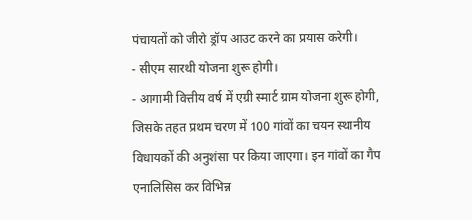पंचायतों को जीरो ड्रॉप आउट करने का प्रयास करेगी।
- सीएम सारथी योजना शुरू होगी।
- आगामी वित्तीय वर्ष में एग्री स्मार्ट ग्राम योजना शुरू होगी, जिसके तहत प्रथम चरण में 100 गांवों का चयन स्थानीय विधायकों की अनुशंसा पर किया जाएगा। इन गांवों का गैप एनालिसिस कर विभिन्न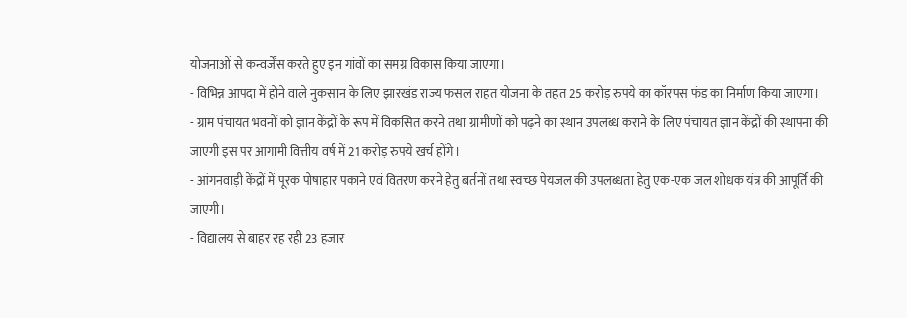योजनाओं से कन्वर्जेंस करते हुए इन गांवों का समग्र विकास किया जाएगा।
- विभिन्न आपदा में होने वाले नुकसान के लिए झारखंड राज्य फसल राहत योजना के तहत 25 करोड़ रुपये का कॉरपस फंड का निर्माण किया जाएगा।
- ग्राम पंचायत भवनों को ज्ञान केंद्रों के रूप में विकसित करने तथा ग्रामीणों को पढ़ने का स्थान उपलब्ध कराने के लिए पंचायत ज्ञान केंद्रों की स्थापना की जाएगी इस पर आगामी वित्तीय वर्ष में 21 करोड़ रुपये खर्च होंगे।
- आंगनवाड़ी केंद्रों में पूरक पोषाहार पकाने एवं वितरण करने हेतु बर्तनों तथा स्वच्छ पेयजल की उपलब्धता हेतु एक-एक जल शोधक यंत्र की आपूर्ति की जाएगी।
- विद्यालय से बाहर रह रही 23 हजार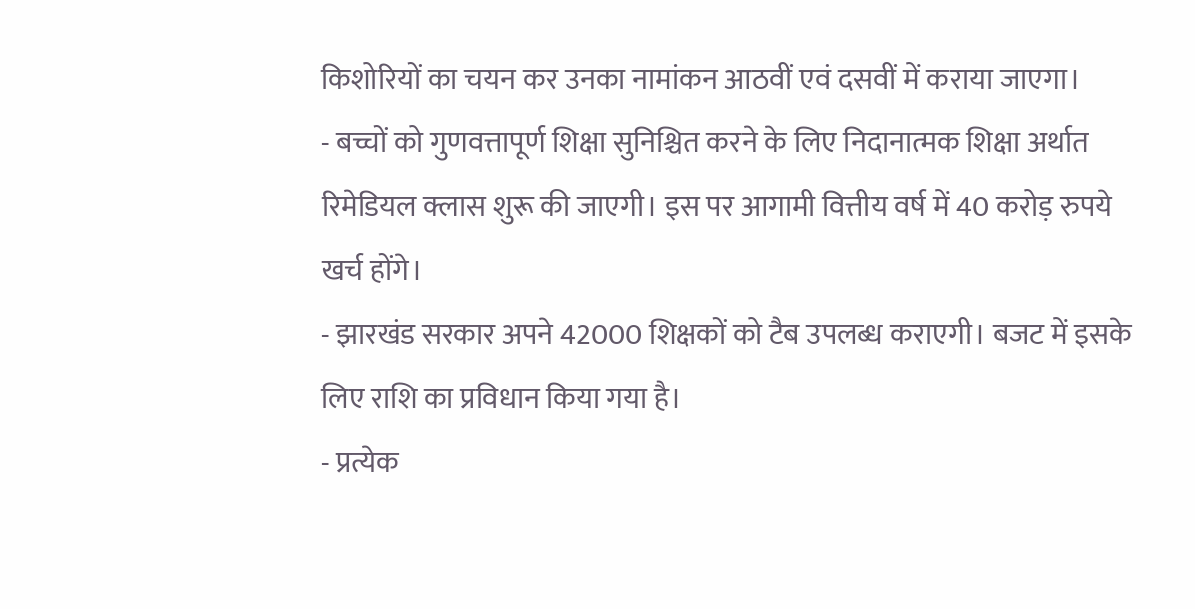किशोरियों का चयन कर उनका नामांकन आठवीं एवं दसवीं में कराया जाएगा।
- बच्चों को गुणवत्तापूर्ण शिक्षा सुनिश्चित करने के लिए निदानात्मक शिक्षा अर्थात रिमेडियल क्लास शुरू की जाएगी। इस पर आगामी वित्तीय वर्ष में 40 करोड़ रुपये खर्च होंगे।
- झारखंड सरकार अपने 42000 शिक्षकों को टैब उपलब्ध कराएगी। बजट में इसके लिए राशि का प्रविधान किया गया है।
- प्रत्येक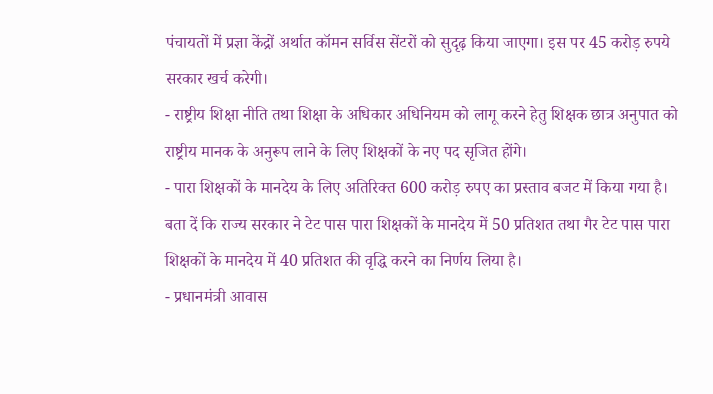पंचायतों में प्रज्ञा केंद्रों अर्थात कॉमन सर्विस सेंटरों को सुदृढ़ किया जाएगा। इस पर 45 करोड़ रुपये सरकार खर्च करेगी।
- राष्ट्रीय शिक्षा नीति तथा शिक्षा के अधिकार अधिनियम को लागू करने हेतु शिक्षक छात्र अनुपात को राष्ट्रीय मानक के अनुरूप लाने के लिए शिक्षकों के नए पद सृजित होंगे।
- पारा शिक्षकों के मानदेय के लिए अतिरिक्त 600 करोड़ रुपए का प्रस्ताव बजट में किया गया है। बता दें कि राज्य सरकार ने टेट पास पारा शिक्षकों के मानदेय में 50 प्रतिशत तथा गैर टेट पास पारा शिक्षकों के मानदेय में 40 प्रतिशत की वृद्धि करने का निर्णय लिया है।
- प्रधानमंत्री आवास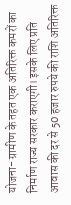योजना- ग्रामीण के तहत एक अतिरिक्त कमरों का निर्माण राज्य सरकार कराएगी। इसके लिए प्रति आवास की दर से 50 हजार रुपये की राशि अतिरिक्त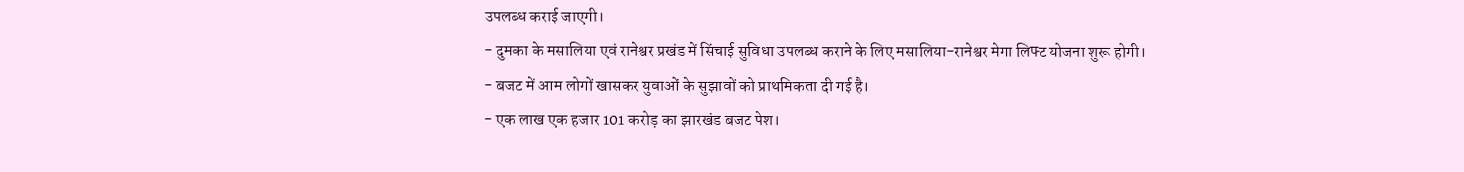उपलब्ध कराई जाएगी।
- दुमका के मसालिया एवं रानेश्वर प्रखंड में सिंचाई सुविधा उपलब्ध कराने के लिए मसालिया-रानेश्वर मेगा लिफ्ट योजना शुरू होगी।
- बजट में आम लोगों खासकर युवाओं के सुझावों को प्राथमिकता दी गई है।
- एक लाख एक हजार 101 करोड़ का झारखंड बजट पेश।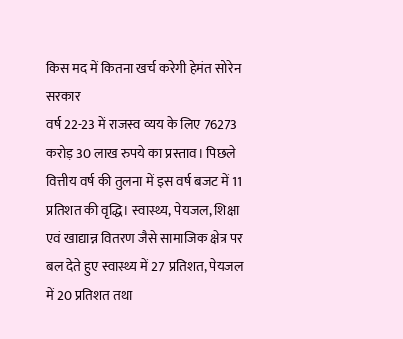किस मद में कितना खर्च करेगी हेमंत सोरेन सरकार
वर्ष 22-23 में राजस्व व्यय के लिए 76273 करोड़ 30 लाख रुपये का प्रस्ताव। पिछले वित्तीय वर्ष की तुलना में इस वर्ष बजट में 11 प्रतिशत की वृद्धि। स्वास्थ्य, पेयजल, शिक्षा एवं खाद्यान्न वितरण जैसे सामाजिक क्षेत्र पर बल देते हुए स्वास्थ्य में 27 प्रतिशत, पेयजल में 20 प्रतिशत तथा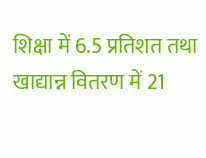शिक्षा में 6.5 प्रतिशत तथा खाद्यान्न वितरण में 21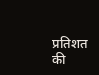प्रतिशत की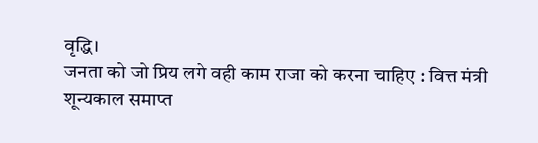वृद्धि।
जनता को जो प्रिय लगे वही काम राजा को करना चाहिए : वित्त मंत्री
शून्यकाल समाप्त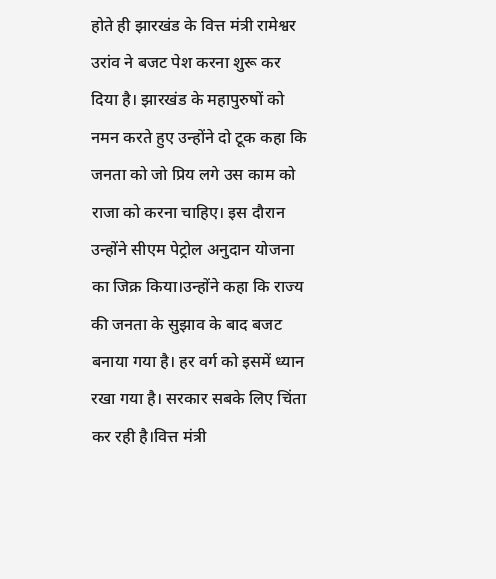होते ही झारखंड के वित्त मंत्री रामेश्वर उरांव ने बजट पेश करना शुरू कर दिया है। झारखंड के महापुरुषों को नमन करते हुए उन्होंने दो टूक कहा कि जनता को जो प्रिय लगे उस काम को राजा को करना चाहिए। इस दौरान उन्होंने सीएम पेट्रोल अनुदान योजना का जिक्र किया।उन्होंने कहा कि राज्य की जनता के सुझाव के बाद बजट बनाया गया है। हर वर्ग को इसमें ध्यान रखा गया है। सरकार सबके लिए चिंता कर रही है।वित्त मंत्री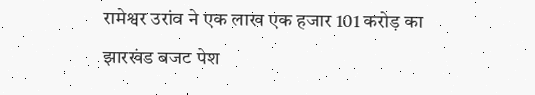रामेश्वर उरांव ने एक लाख एक हजार 101 करोड़ का झारखंड बजट पेश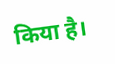किया है।